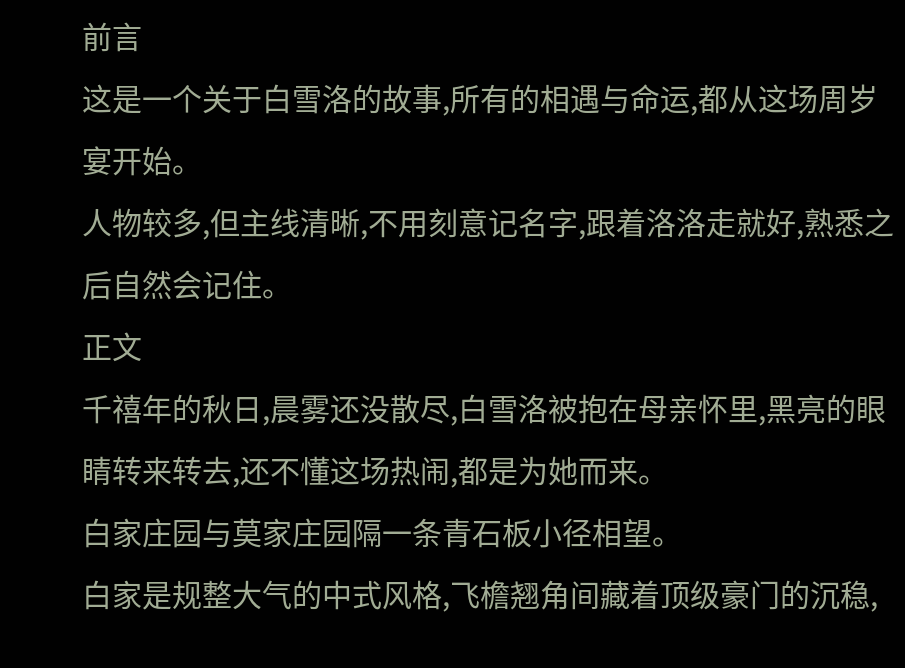前言
这是一个关于白雪洛的故事,所有的相遇与命运,都从这场周岁宴开始。
人物较多,但主线清晰,不用刻意记名字,跟着洛洛走就好,熟悉之后自然会记住。
正文
千禧年的秋日,晨雾还没散尽,白雪洛被抱在母亲怀里,黑亮的眼睛转来转去,还不懂这场热闹,都是为她而来。
白家庄园与莫家庄园隔一条青石板小径相望。
白家是规整大气的中式风格,飞檐翘角间藏着顶级豪门的沉稳,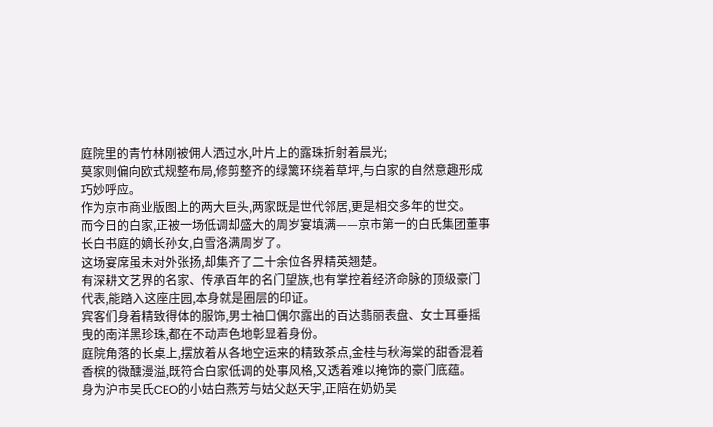庭院里的青竹林刚被佣人洒过水,叶片上的露珠折射着晨光;
莫家则偏向欧式规整布局,修剪整齐的绿篱环绕着草坪,与白家的自然意趣形成巧妙呼应。
作为京市商业版图上的两大巨头,两家既是世代邻居,更是相交多年的世交。
而今日的白家,正被一场低调却盛大的周岁宴填满——京市第一的白氏集团董事长白书庭的嫡长孙女,白雪洛满周岁了。
这场宴席虽未对外张扬,却集齐了二十余位各界精英翘楚。
有深耕文艺界的名家、传承百年的名门望族,也有掌控着经济命脉的顶级豪门代表,能踏入这座庄园,本身就是圈层的印证。
宾客们身着精致得体的服饰,男士袖口偶尔露出的百达翡丽表盘、女士耳垂摇曳的南洋黑珍珠,都在不动声色地彰显着身份。
庭院角落的长桌上,摆放着从各地空运来的精致茶点,金桂与秋海棠的甜香混着香槟的微醺漫溢,既符合白家低调的处事风格,又透着难以掩饰的豪门底蕴。
身为沪市吴氏CEO的小姑白燕芳与姑父赵天宇,正陪在奶奶吴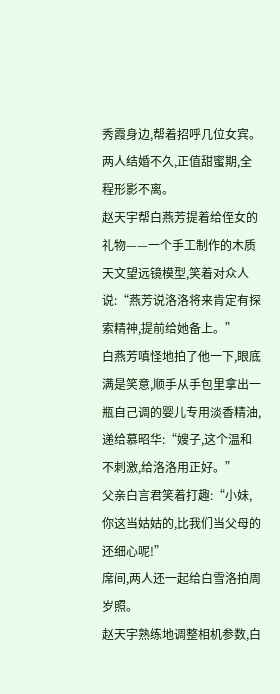秀霞身边,帮着招呼几位女宾。
两人结婚不久,正值甜蜜期,全程形影不离。
赵天宇帮白燕芳提着给侄女的礼物——一个手工制作的木质天文望远镜模型,笑着对众人说:“燕芳说洛洛将来肯定有探索精神,提前给她备上。”
白燕芳嗔怪地拍了他一下,眼底满是笑意,顺手从手包里拿出一瓶自己调的婴儿专用淡香精油,递给慕昭华:“嫂子,这个温和不刺激,给洛洛用正好。”
父亲白言君笑着打趣:“小妹,你这当姑姑的,比我们当父母的还细心呢!”
席间,两人还一起给白雪洛拍周岁照。
赵天宇熟练地调整相机参数,白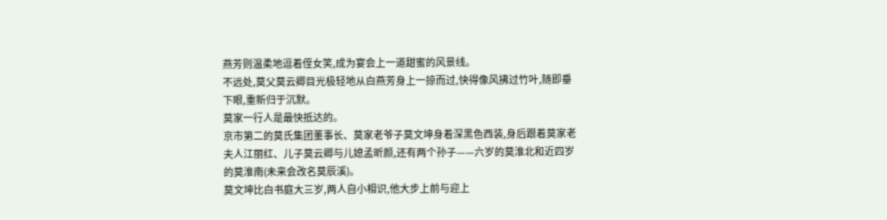燕芳则温柔地逗着侄女笑,成为宴会上一道甜蜜的风景线。
不远处,莫父莫云卿目光极轻地从白燕芳身上一掠而过,快得像风拂过竹叶,随即垂下眼,重新归于沉默。
莫家一行人是最快抵达的。
京市第二的莫氏集团董事长、莫家老爷子莫文坤身着深黑色西装,身后跟着莫家老夫人江丽红、儿子莫云卿与儿媳孟昕颜,还有两个孙子——六岁的莫淮北和近四岁的莫淮南(未来会改名莫辰溪)。
莫文坤比白书庭大三岁,两人自小相识,他大步上前与迎上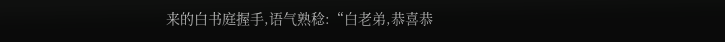来的白书庭握手,语气熟稔:“白老弟,恭喜恭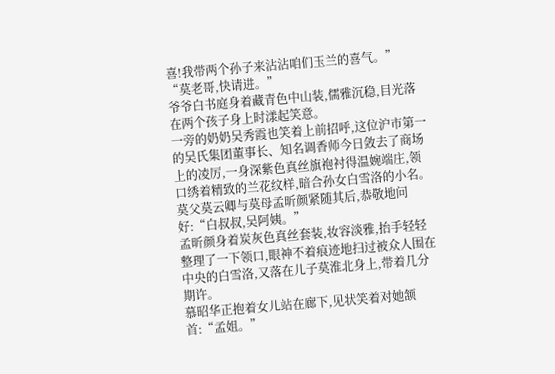喜!我带两个孙子来沾沾咱们玉兰的喜气。”
“莫老哥,快请进。”
爷爷白书庭身着藏青色中山装,儒雅沉稳,目光落在两个孩子身上时漾起笑意。
一旁的奶奶吴秀霞也笑着上前招呼,这位沪市第一的吴氏集团董事长、知名调香师今日敛去了商场上的凌厉,一身深紫色真丝旗袍衬得温婉端庄,领口绣着精致的兰花纹样,暗合孙女白雪洛的小名。
莫父莫云卿与莫母孟昕颜紧随其后,恭敬地问好:“白叔叔,吴阿姨。”
孟昕颜身着炭灰色真丝套装,妆容淡雅,抬手轻轻整理了一下领口,眼神不着痕迹地扫过被众人围在中央的白雪洛,又落在儿子莫淮北身上,带着几分期许。
慕昭华正抱着女儿站在廊下,见状笑着对她颔首:“孟姐。”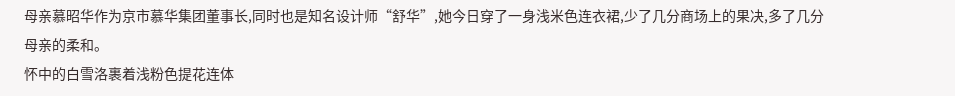母亲慕昭华作为京市慕华集团董事长,同时也是知名设计师“舒华”,她今日穿了一身浅米色连衣裙,少了几分商场上的果决,多了几分母亲的柔和。
怀中的白雪洛裹着浅粉色提花连体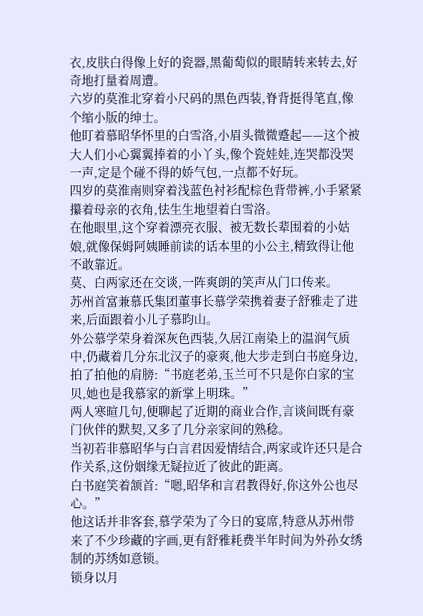衣,皮肤白得像上好的瓷器,黑葡萄似的眼睛转来转去,好奇地打量着周遭。
六岁的莫淮北穿着小尺码的黑色西装,脊背挺得笔直,像个缩小版的绅士。
他盯着慕昭华怀里的白雪洛,小眉头微微蹙起——这个被大人们小心翼翼捧着的小丫头,像个瓷娃娃,连哭都没哭一声,定是个碰不得的娇气包,一点都不好玩。
四岁的莫淮南则穿着浅蓝色衬衫配棕色背带裤,小手紧紧攥着母亲的衣角,怯生生地望着白雪洛。
在他眼里,这个穿着漂亮衣服、被无数长辈围着的小姑娘,就像保姆阿姨睡前读的话本里的小公主,精致得让他不敢靠近。
莫、白两家还在交谈,一阵爽朗的笑声从门口传来。
苏州首富兼慕氏集团董事长慕学荣携着妻子舒雅走了进来,后面跟着小儿子慕昀山。
外公慕学荣身着深灰色西装,久居江南染上的温润气质中,仍藏着几分东北汉子的豪爽,他大步走到白书庭身边,拍了拍他的肩膀:“书庭老弟,玉兰可不只是你白家的宝贝,她也是我慕家的新掌上明珠。”
两人寒暄几句,便聊起了近期的商业合作,言谈间既有豪门伙伴的默契,又多了几分亲家间的熟稔。
当初若非慕昭华与白言君因爱情结合,两家或许还只是合作关系,这份姻缘无疑拉近了彼此的距离。
白书庭笑着颔首:“嗯,昭华和言君教得好,你这外公也尽心。”
他这话并非客套,慕学荣为了今日的宴席,特意从苏州带来了不少珍藏的字画,更有舒雅耗费半年时间为外孙女绣制的苏绣如意锁。
锁身以月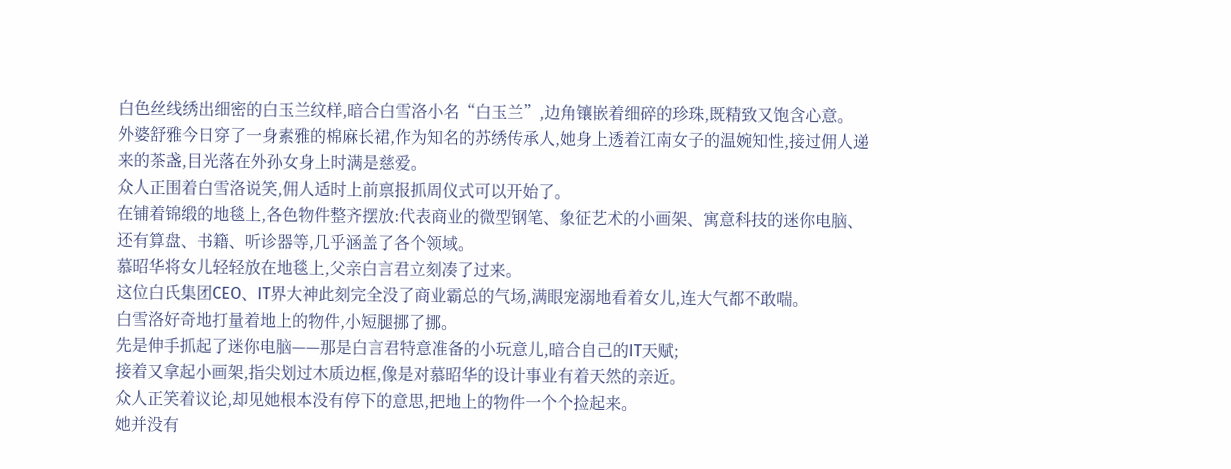白色丝线绣出细密的白玉兰纹样,暗合白雪洛小名“白玉兰”,边角镶嵌着细碎的珍珠,既精致又饱含心意。
外婆舒雅今日穿了一身素雅的棉麻长裙,作为知名的苏绣传承人,她身上透着江南女子的温婉知性,接过佣人递来的茶盏,目光落在外孙女身上时满是慈爱。
众人正围着白雪洛说笑,佣人适时上前禀报抓周仪式可以开始了。
在铺着锦缎的地毯上,各色物件整齐摆放:代表商业的微型钢笔、象征艺术的小画架、寓意科技的迷你电脑、还有算盘、书籍、听诊器等,几乎涵盖了各个领域。
慕昭华将女儿轻轻放在地毯上,父亲白言君立刻凑了过来。
这位白氏集团CEO、IT界大神此刻完全没了商业霸总的气场,满眼宠溺地看着女儿,连大气都不敢喘。
白雪洛好奇地打量着地上的物件,小短腿挪了挪。
先是伸手抓起了迷你电脑——那是白言君特意准备的小玩意儿,暗合自己的IT天赋;
接着又拿起小画架,指尖划过木质边框,像是对慕昭华的设计事业有着天然的亲近。
众人正笑着议论,却见她根本没有停下的意思,把地上的物件一个个捡起来。
她并没有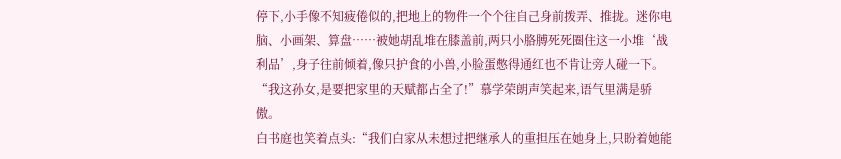停下,小手像不知疲倦似的,把地上的物件一个个往自己身前拨弄、推拢。迷你电脑、小画架、算盘……被她胡乱堆在膝盖前,两只小胳膊死死圈住这一小堆‘战利品’,身子往前倾着,像只护食的小兽,小脸蛋憋得通红也不肯让旁人碰一下。
“我这孙女,是要把家里的天赋都占全了!”慕学荣朗声笑起来,语气里满是骄傲。
白书庭也笑着点头:“我们白家从未想过把继承人的重担压在她身上,只盼着她能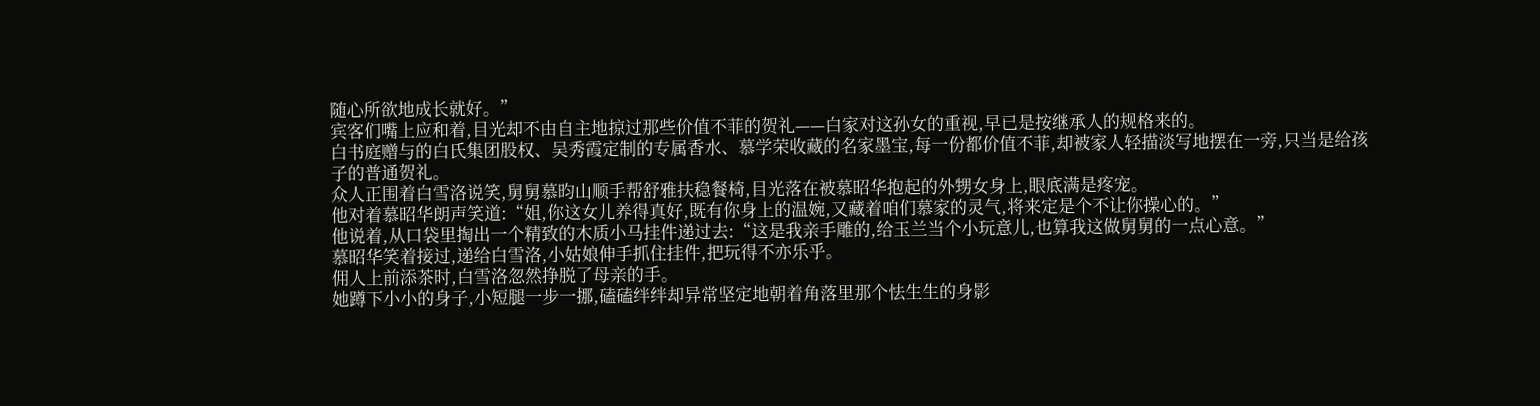随心所欲地成长就好。”
宾客们嘴上应和着,目光却不由自主地掠过那些价值不菲的贺礼——白家对这孙女的重视,早已是按继承人的规格来的。
白书庭赠与的白氏集团股权、吴秀霞定制的专属香水、慕学荣收藏的名家墨宝,每一份都价值不菲,却被家人轻描淡写地摆在一旁,只当是给孩子的普通贺礼。
众人正围着白雪洛说笑,舅舅慕昀山顺手帮舒雅扶稳餐椅,目光落在被慕昭华抱起的外甥女身上,眼底满是疼宠。
他对着慕昭华朗声笑道:“姐,你这女儿养得真好,既有你身上的温婉,又藏着咱们慕家的灵气,将来定是个不让你操心的。”
他说着,从口袋里掏出一个精致的木质小马挂件递过去:“这是我亲手雕的,给玉兰当个小玩意儿,也算我这做舅舅的一点心意。”
慕昭华笑着接过,递给白雪洛,小姑娘伸手抓住挂件,把玩得不亦乐乎。
佣人上前添茶时,白雪洛忽然挣脱了母亲的手。
她蹲下小小的身子,小短腿一步一挪,磕磕绊绊却异常坚定地朝着角落里那个怯生生的身影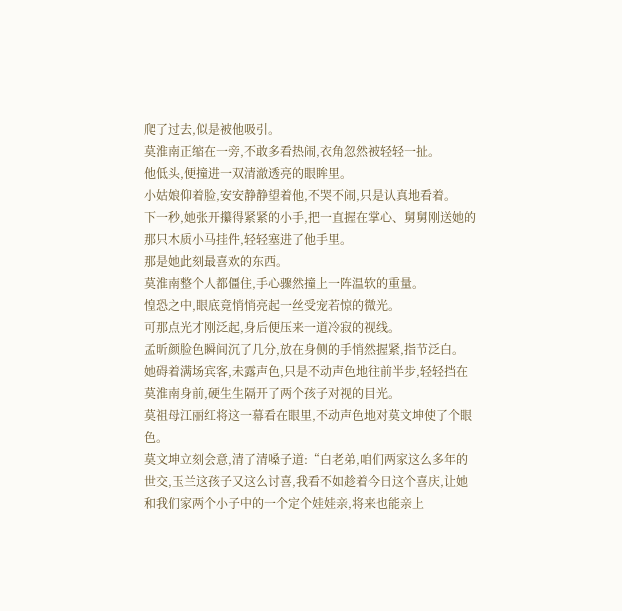爬了过去,似是被他吸引。
莫淮南正缩在一旁,不敢多看热闹,衣角忽然被轻轻一扯。
他低头,便撞进一双清澈透亮的眼眸里。
小姑娘仰着脸,安安静静望着他,不哭不闹,只是认真地看着。
下一秒,她张开攥得紧紧的小手,把一直握在掌心、舅舅刚送她的那只木质小马挂件,轻轻塞进了他手里。
那是她此刻最喜欢的东西。
莫淮南整个人都僵住,手心骤然撞上一阵温软的重量。
惶恐之中,眼底竟悄悄亮起一丝受宠若惊的微光。
可那点光才刚泛起,身后便压来一道冷寂的视线。
孟昕颜脸色瞬间沉了几分,放在身侧的手悄然握紧,指节泛白。
她碍着满场宾客,未露声色,只是不动声色地往前半步,轻轻挡在莫淮南身前,硬生生隔开了两个孩子对视的目光。
莫祖母江丽红将这一幕看在眼里,不动声色地对莫文坤使了个眼色。
莫文坤立刻会意,清了清嗓子道:“白老弟,咱们两家这么多年的世交,玉兰这孩子又这么讨喜,我看不如趁着今日这个喜庆,让她和我们家两个小子中的一个定个娃娃亲,将来也能亲上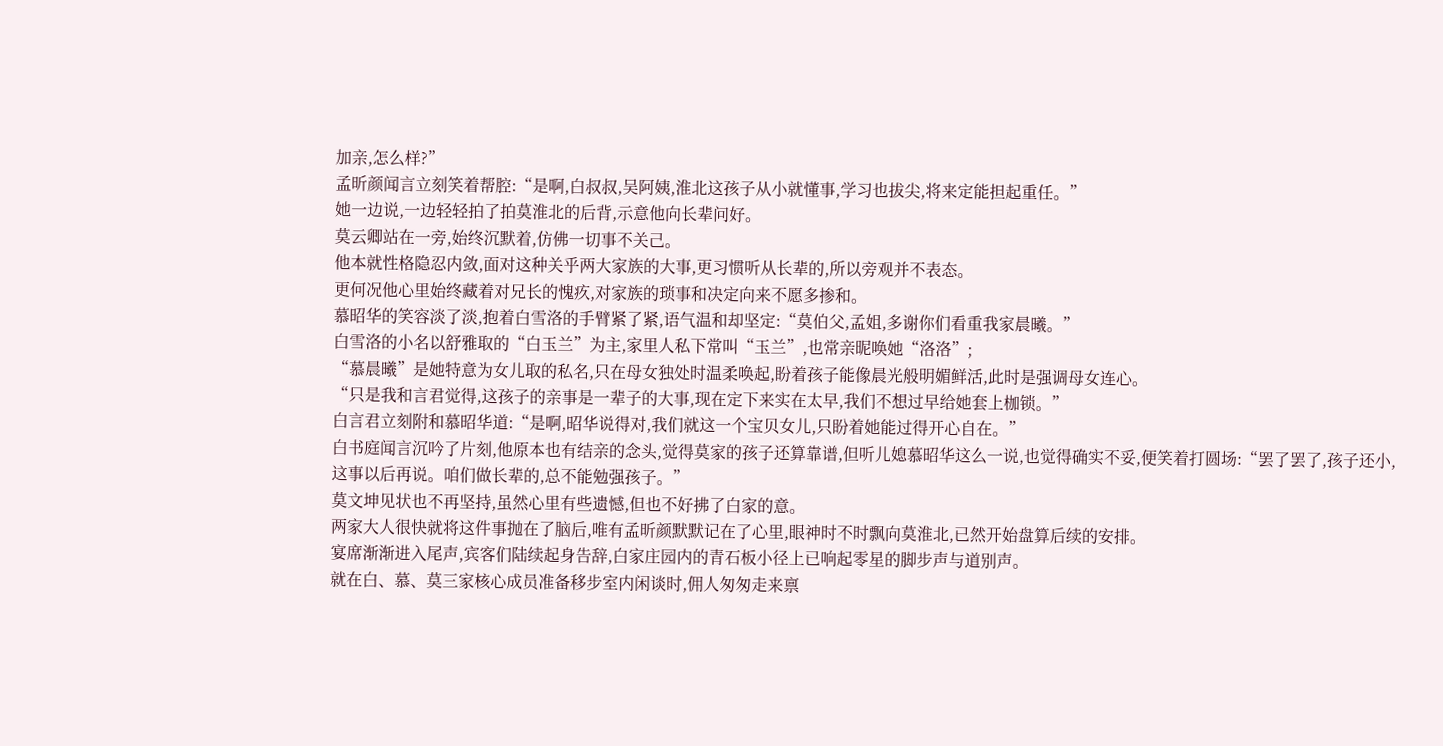加亲,怎么样?”
孟昕颜闻言立刻笑着帮腔:“是啊,白叔叔,吴阿姨,淮北这孩子从小就懂事,学习也拔尖,将来定能担起重任。”
她一边说,一边轻轻拍了拍莫淮北的后背,示意他向长辈问好。
莫云卿站在一旁,始终沉默着,仿佛一切事不关己。
他本就性格隐忍内敛,面对这种关乎两大家族的大事,更习惯听从长辈的,所以旁观并不表态。
更何况他心里始终藏着对兄长的愧疚,对家族的琐事和决定向来不愿多掺和。
慕昭华的笑容淡了淡,抱着白雪洛的手臂紧了紧,语气温和却坚定:“莫伯父,孟姐,多谢你们看重我家晨曦。”
白雪洛的小名以舒雅取的“白玉兰”为主,家里人私下常叫“玉兰”,也常亲昵唤她“洛洛”;
“慕晨曦”是她特意为女儿取的私名,只在母女独处时温柔唤起,盼着孩子能像晨光般明媚鲜活,此时是强调母女连心。
“只是我和言君觉得,这孩子的亲事是一辈子的大事,现在定下来实在太早,我们不想过早给她套上枷锁。”
白言君立刻附和慕昭华道:“是啊,昭华说得对,我们就这一个宝贝女儿,只盼着她能过得开心自在。”
白书庭闻言沉吟了片刻,他原本也有结亲的念头,觉得莫家的孩子还算靠谱,但听儿媳慕昭华这么一说,也觉得确实不妥,便笑着打圆场:“罢了罢了,孩子还小,这事以后再说。咱们做长辈的,总不能勉强孩子。”
莫文坤见状也不再坚持,虽然心里有些遗憾,但也不好拂了白家的意。
两家大人很快就将这件事抛在了脑后,唯有孟昕颜默默记在了心里,眼神时不时飘向莫淮北,已然开始盘算后续的安排。
宴席渐渐进入尾声,宾客们陆续起身告辞,白家庄园内的青石板小径上已响起零星的脚步声与道别声。
就在白、慕、莫三家核心成员准备移步室内闲谈时,佣人匆匆走来禀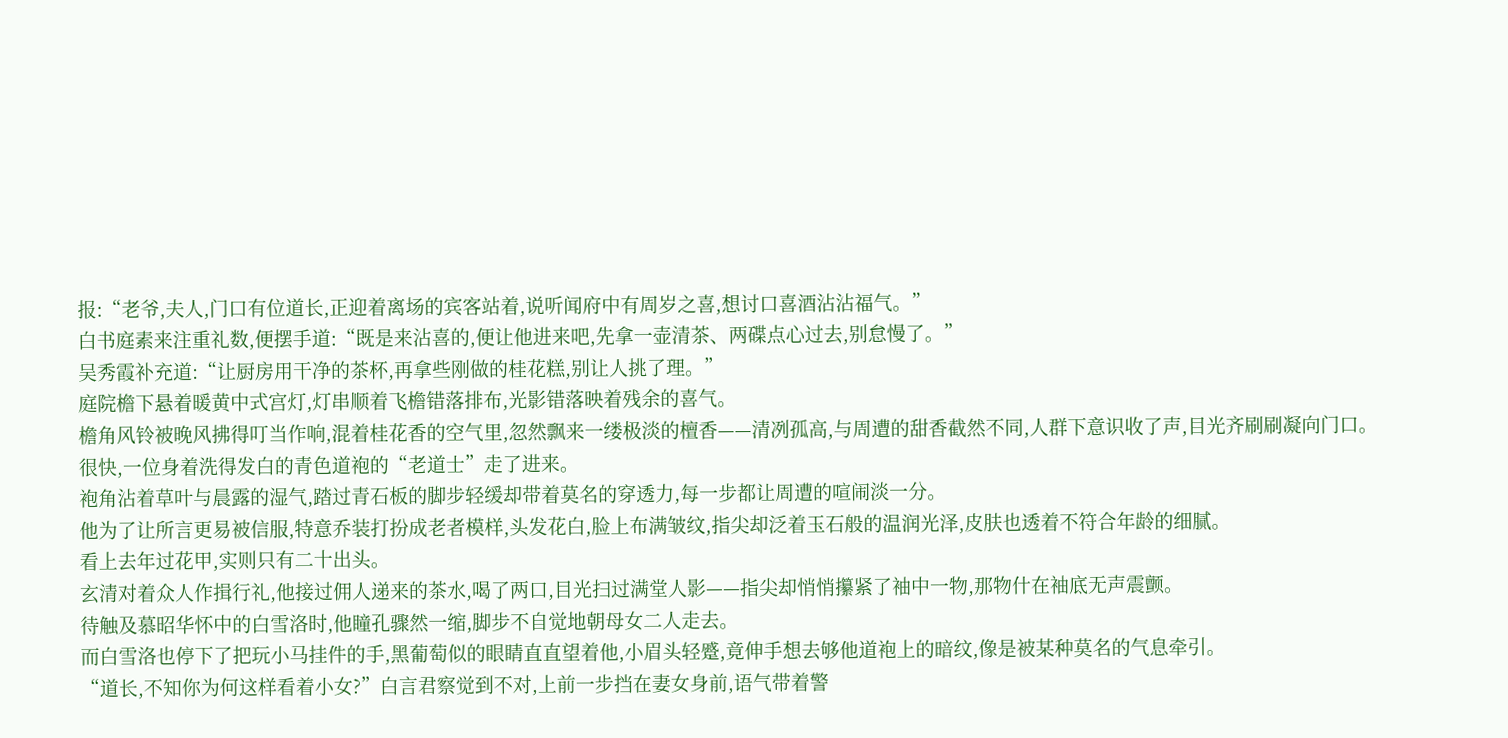报:“老爷,夫人,门口有位道长,正迎着离场的宾客站着,说听闻府中有周岁之喜,想讨口喜酒沾沾福气。”
白书庭素来注重礼数,便摆手道:“既是来沾喜的,便让他进来吧,先拿一壶清茶、两碟点心过去,别怠慢了。”
吴秀霞补充道:“让厨房用干净的茶杯,再拿些刚做的桂花糕,别让人挑了理。”
庭院檐下悬着暖黄中式宫灯,灯串顺着飞檐错落排布,光影错落映着残余的喜气。
檐角风铃被晚风拂得叮当作响,混着桂花香的空气里,忽然飘来一缕极淡的檀香——清冽孤高,与周遭的甜香截然不同,人群下意识收了声,目光齐刷刷凝向门口。
很快,一位身着洗得发白的青色道袍的“老道士”走了进来。
袍角沾着草叶与晨露的湿气,踏过青石板的脚步轻缓却带着莫名的穿透力,每一步都让周遭的喧闹淡一分。
他为了让所言更易被信服,特意乔装打扮成老者模样,头发花白,脸上布满皱纹,指尖却泛着玉石般的温润光泽,皮肤也透着不符合年龄的细腻。
看上去年过花甲,实则只有二十出头。
玄清对着众人作揖行礼,他接过佣人递来的茶水,喝了两口,目光扫过满堂人影——指尖却悄悄攥紧了袖中一物,那物什在袖底无声震颤。
待触及慕昭华怀中的白雪洛时,他瞳孔骤然一缩,脚步不自觉地朝母女二人走去。
而白雪洛也停下了把玩小马挂件的手,黑葡萄似的眼睛直直望着他,小眉头轻蹙,竟伸手想去够他道袍上的暗纹,像是被某种莫名的气息牵引。
“道长,不知你为何这样看着小女?”白言君察觉到不对,上前一步挡在妻女身前,语气带着警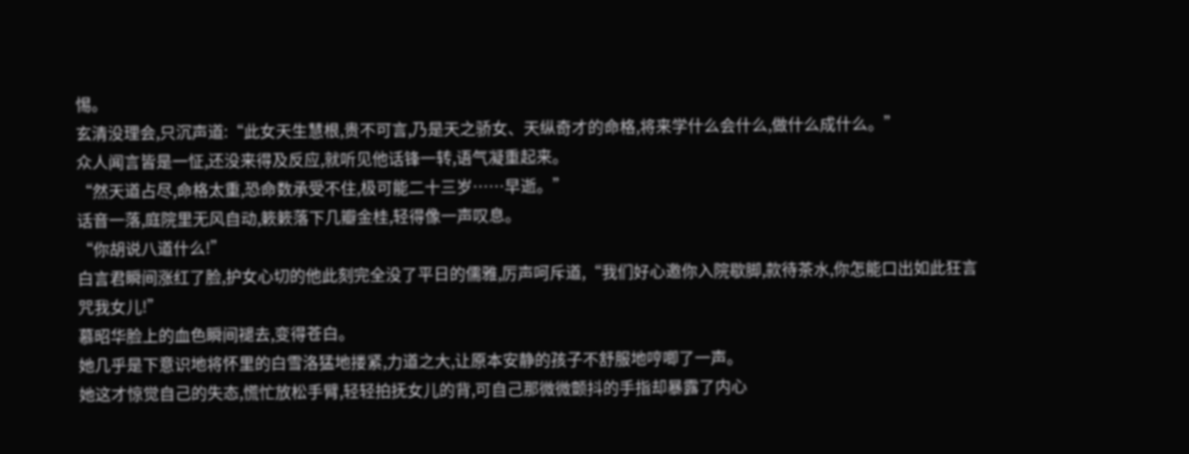惕。
玄清没理会,只沉声道:“此女天生慧根,贵不可言,乃是天之骄女、天纵奇才的命格,将来学什么会什么,做什么成什么。”
众人闻言皆是一怔,还没来得及反应,就听见他话锋一转,语气凝重起来。
“然天道占尽,命格太重,恐命数承受不住,极可能二十三岁……早逝。”
话音一落,庭院里无风自动,簌簌落下几瓣金桂,轻得像一声叹息。
“你胡说八道什么!”
白言君瞬间涨红了脸,护女心切的他此刻完全没了平日的儒雅,厉声呵斥道,“我们好心邀你入院歇脚,款待茶水,你怎能口出如此狂言咒我女儿!”
慕昭华脸上的血色瞬间褪去,变得苍白。
她几乎是下意识地将怀里的白雪洛猛地搂紧,力道之大,让原本安静的孩子不舒服地哼唧了一声。
她这才惊觉自己的失态,慌忙放松手臂,轻轻拍抚女儿的背,可自己那微微颤抖的手指却暴露了内心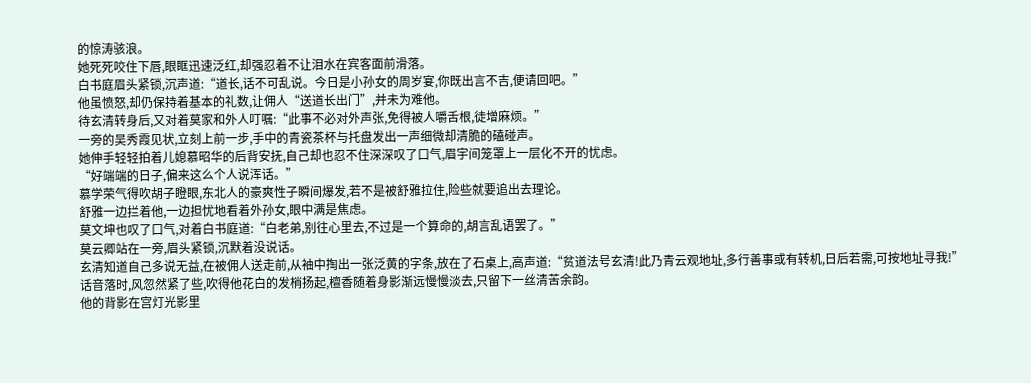的惊涛骇浪。
她死死咬住下唇,眼眶迅速泛红,却强忍着不让泪水在宾客面前滑落。
白书庭眉头紧锁,沉声道:“道长,话不可乱说。今日是小孙女的周岁宴,你既出言不吉,便请回吧。”
他虽愤怒,却仍保持着基本的礼数,让佣人“送道长出门”,并未为难他。
待玄清转身后,又对着莫家和外人叮嘱:“此事不必对外声张,免得被人嚼舌根,徒增麻烦。”
一旁的吴秀霞见状,立刻上前一步,手中的青瓷茶杯与托盘发出一声细微却清脆的磕碰声。
她伸手轻轻拍着儿媳慕昭华的后背安抚,自己却也忍不住深深叹了口气,眉宇间笼罩上一层化不开的忧虑。
“好端端的日子,偏来这么个人说浑话。”
慕学荣气得吹胡子瞪眼,东北人的豪爽性子瞬间爆发,若不是被舒雅拉住,险些就要追出去理论。
舒雅一边拦着他,一边担忧地看着外孙女,眼中满是焦虑。
莫文坤也叹了口气,对着白书庭道:“白老弟,别往心里去,不过是一个算命的,胡言乱语罢了。”
莫云卿站在一旁,眉头紧锁,沉默着没说话。
玄清知道自己多说无益,在被佣人送走前,从袖中掏出一张泛黄的字条,放在了石桌上,高声道:“贫道法号玄清!此乃青云观地址,多行善事或有转机,日后若需,可按地址寻我!”
话音落时,风忽然紧了些,吹得他花白的发梢扬起,檀香随着身影渐远慢慢淡去,只留下一丝清苦余韵。
他的背影在宫灯光影里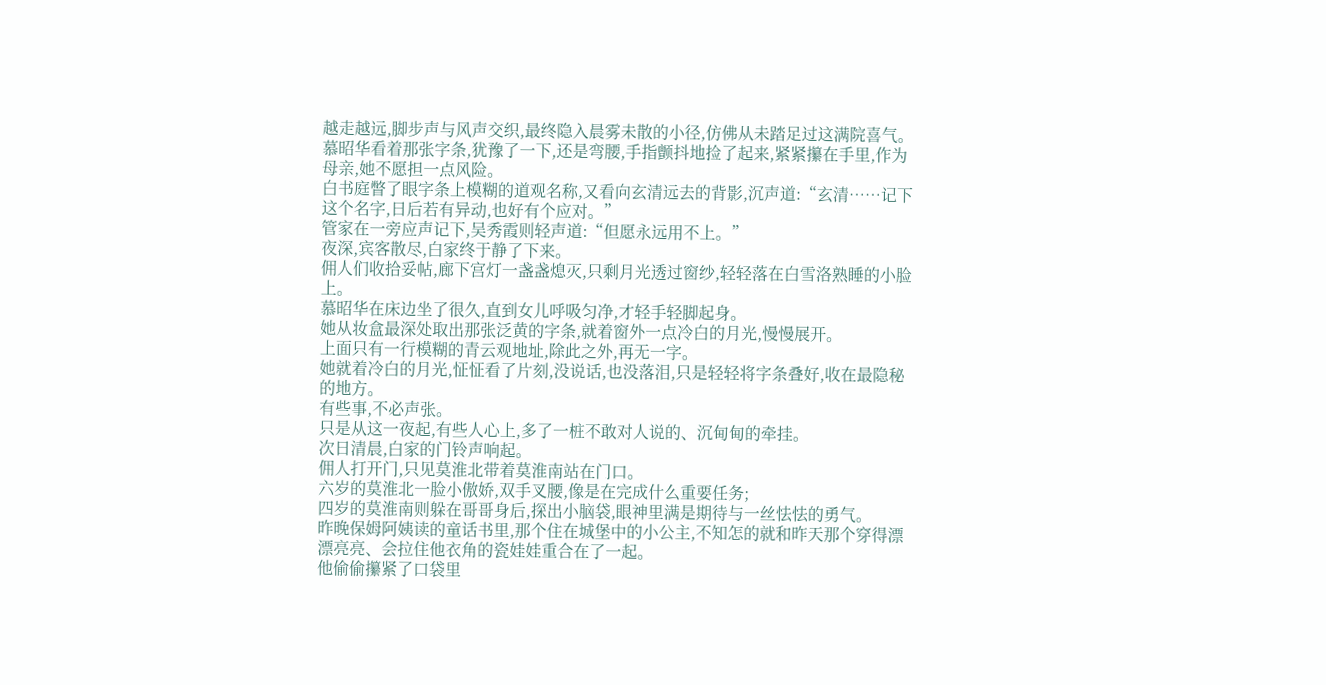越走越远,脚步声与风声交织,最终隐入晨雾未散的小径,仿佛从未踏足过这满院喜气。
慕昭华看着那张字条,犹豫了一下,还是弯腰,手指颤抖地捡了起来,紧紧攥在手里,作为母亲,她不愿担一点风险。
白书庭瞥了眼字条上模糊的道观名称,又看向玄清远去的背影,沉声道:“玄清……记下这个名字,日后若有异动,也好有个应对。”
管家在一旁应声记下,吴秀霞则轻声道:“但愿永远用不上。”
夜深,宾客散尽,白家终于静了下来。
佣人们收拾妥帖,廊下宫灯一盏盏熄灭,只剩月光透过窗纱,轻轻落在白雪洛熟睡的小脸上。
慕昭华在床边坐了很久,直到女儿呼吸匀净,才轻手轻脚起身。
她从妆盒最深处取出那张泛黄的字条,就着窗外一点冷白的月光,慢慢展开。
上面只有一行模糊的青云观地址,除此之外,再无一字。
她就着冷白的月光,怔怔看了片刻,没说话,也没落泪,只是轻轻将字条叠好,收在最隐秘的地方。
有些事,不必声张。
只是从这一夜起,有些人心上,多了一桩不敢对人说的、沉甸甸的牵挂。
次日清晨,白家的门铃声响起。
佣人打开门,只见莫淮北带着莫淮南站在门口。
六岁的莫淮北一脸小傲娇,双手叉腰,像是在完成什么重要任务;
四岁的莫淮南则躲在哥哥身后,探出小脑袋,眼神里满是期待与一丝怯怯的勇气。
昨晚保姆阿姨读的童话书里,那个住在城堡中的小公主,不知怎的就和昨天那个穿得漂漂亮亮、会拉住他衣角的瓷娃娃重合在了一起。
他偷偷攥紧了口袋里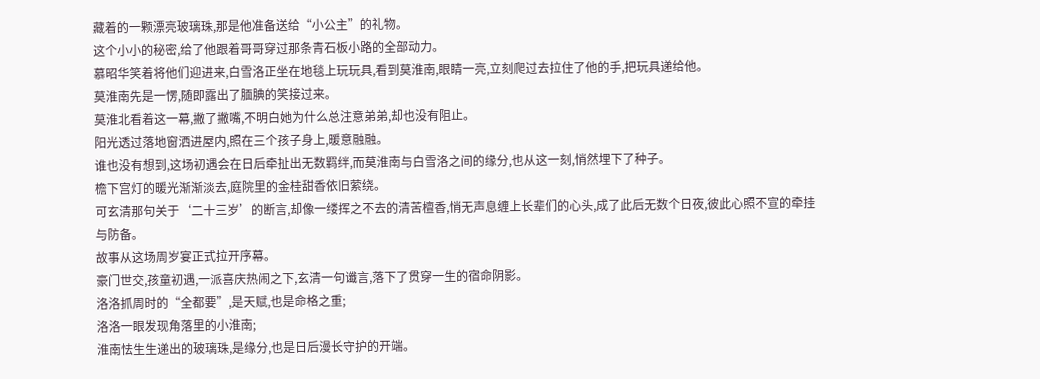藏着的一颗漂亮玻璃珠,那是他准备送给“小公主”的礼物。
这个小小的秘密,给了他跟着哥哥穿过那条青石板小路的全部动力。
慕昭华笑着将他们迎进来,白雪洛正坐在地毯上玩玩具,看到莫淮南,眼睛一亮,立刻爬过去拉住了他的手,把玩具递给他。
莫淮南先是一愣,随即露出了腼腆的笑接过来。
莫淮北看着这一幕,撇了撇嘴,不明白她为什么总注意弟弟,却也没有阻止。
阳光透过落地窗洒进屋内,照在三个孩子身上,暖意融融。
谁也没有想到,这场初遇会在日后牵扯出无数羁绊,而莫淮南与白雪洛之间的缘分,也从这一刻,悄然埋下了种子。
檐下宫灯的暖光渐渐淡去,庭院里的金桂甜香依旧萦绕。
可玄清那句关于‘二十三岁’的断言,却像一缕挥之不去的清苦檀香,悄无声息缠上长辈们的心头,成了此后无数个日夜,彼此心照不宣的牵挂与防备。
故事从这场周岁宴正式拉开序幕。
豪门世交,孩童初遇,一派喜庆热闹之下,玄清一句谶言,落下了贯穿一生的宿命阴影。
洛洛抓周时的“全都要”,是天赋,也是命格之重;
洛洛一眼发现角落里的小淮南;
淮南怯生生递出的玻璃珠,是缘分,也是日后漫长守护的开端。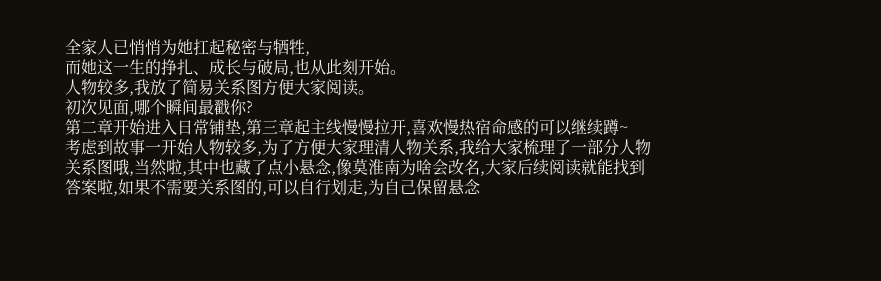全家人已悄悄为她扛起秘密与牺牲,
而她这一生的挣扎、成长与破局,也从此刻开始。
人物较多,我放了简易关系图方便大家阅读。
初次见面,哪个瞬间最戳你?
第二章开始进入日常铺垫,第三章起主线慢慢拉开,喜欢慢热宿命感的可以继续蹲~
考虑到故事一开始人物较多,为了方便大家理清人物关系,我给大家梳理了一部分人物关系图哦,当然啦,其中也藏了点小悬念,像莫淮南为啥会改名,大家后续阅读就能找到答案啦,如果不需要关系图的,可以自行划走,为自己保留悬念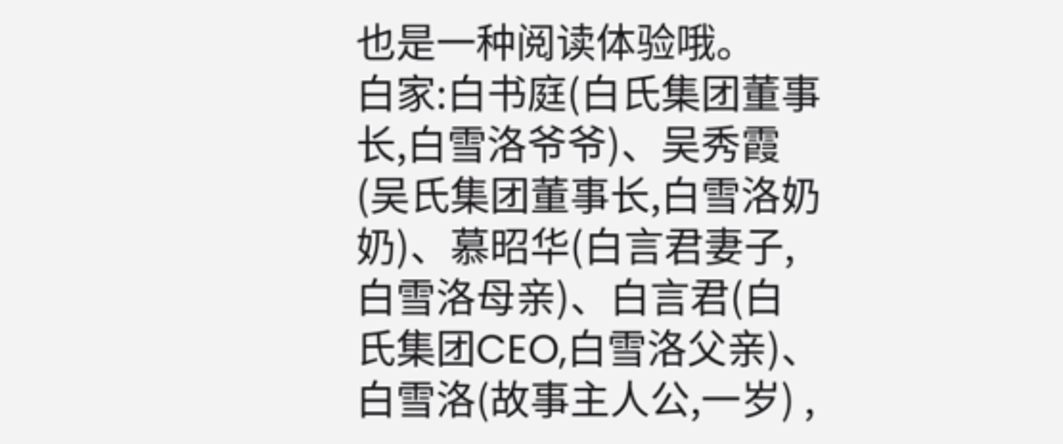也是一种阅读体验哦。
白家:白书庭(白氏集团董事长,白雪洛爷爷)、吴秀霞(吴氏集团董事长,白雪洛奶奶)、慕昭华(白言君妻子,白雪洛母亲)、白言君(白氏集团CEO,白雪洛父亲)、白雪洛(故事主人公,一岁) ,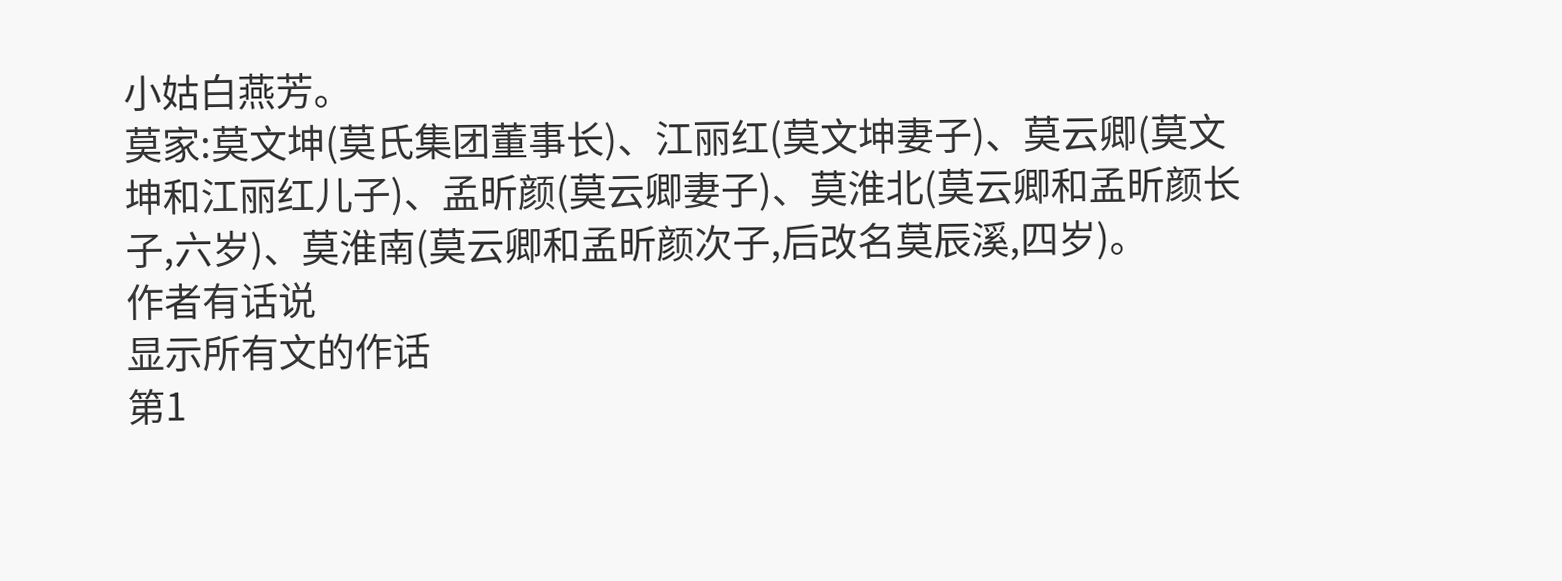小姑白燕芳。
莫家:莫文坤(莫氏集团董事长)、江丽红(莫文坤妻子)、莫云卿(莫文坤和江丽红儿子)、孟昕颜(莫云卿妻子)、莫淮北(莫云卿和孟昕颜长子,六岁)、莫淮南(莫云卿和孟昕颜次子,后改名莫辰溪,四岁)。
作者有话说
显示所有文的作话
第1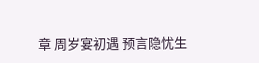章 周岁宴初遇 预言隐忧生